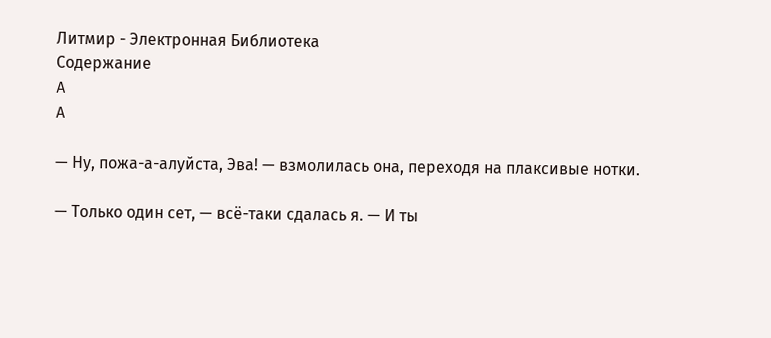Литмир - Электронная Библиотека
Содержание
A
A

— Ну, пожа-а-алуйста, Эва! — взмолилась она, переходя на плаксивые нотки.

— Только один сет, — всё-таки сдалась я. — И ты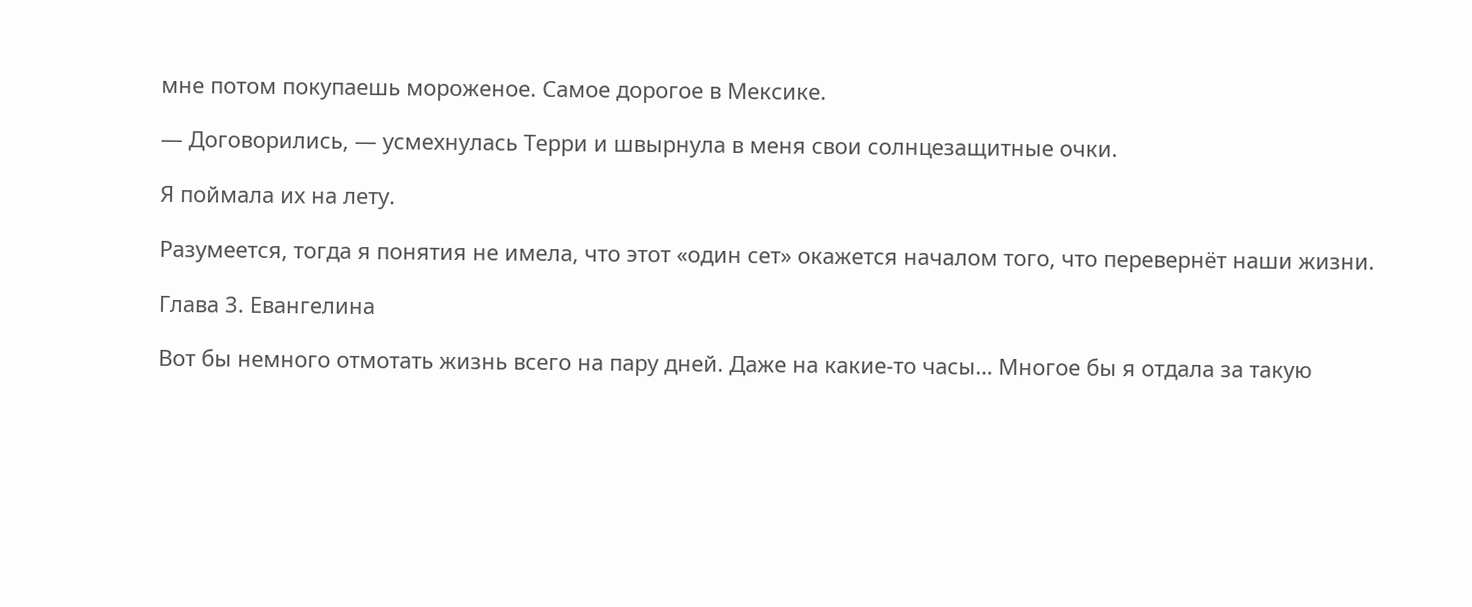мне потом покупаешь мороженое. Самое дорогое в Мексике.

— Договорились, — усмехнулась Терри и швырнула в меня свои солнцезащитные очки.

Я поймала их на лету.

Разумеется, тогда я понятия не имела, что этот «один сет» окажется началом того, что перевернёт наши жизни.

Глава 3. Евангелина

Вот бы немного отмотать жизнь всего на пару дней. Даже на какие-то часы… Многое бы я отдала за такую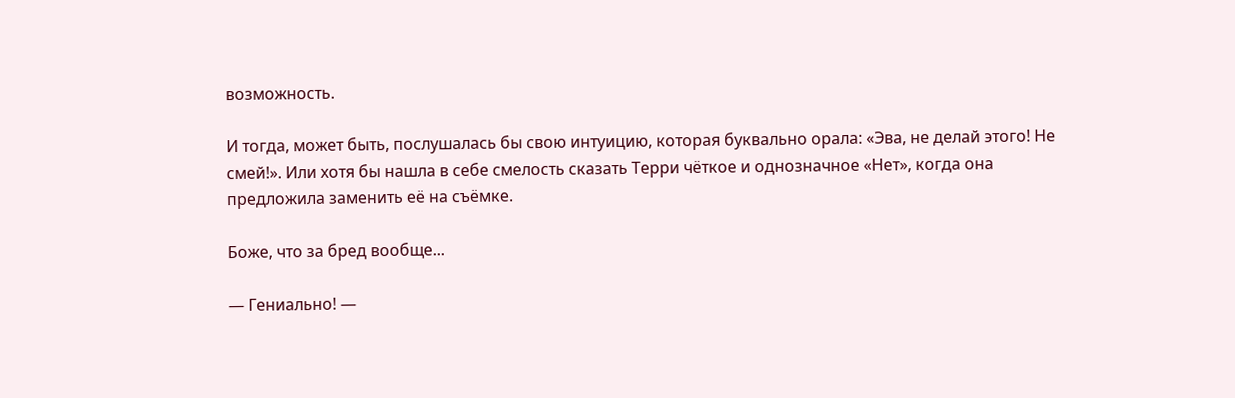возможность.

И тогда, может быть, послушалась бы свою интуицию, которая буквально орала: «Эва, не делай этого! Не смей!». Или хотя бы нашла в себе смелость сказать Терри чёткое и однозначное «Нет», когда она предложила заменить её на съёмке.

Боже, что за бред вообще...

— Гениально! —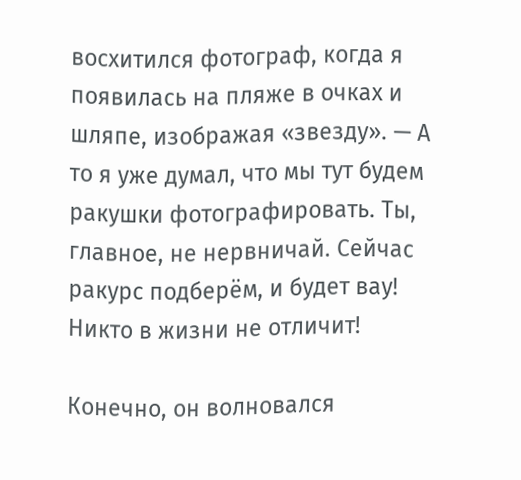восхитился фотограф, когда я появилась на пляже в очках и шляпе, изображая «звезду». — А то я уже думал, что мы тут будем ракушки фотографировать. Ты, главное, не нервничай. Сейчас ракурс подберём, и будет вау! Никто в жизни не отличит!

Конечно, он волновался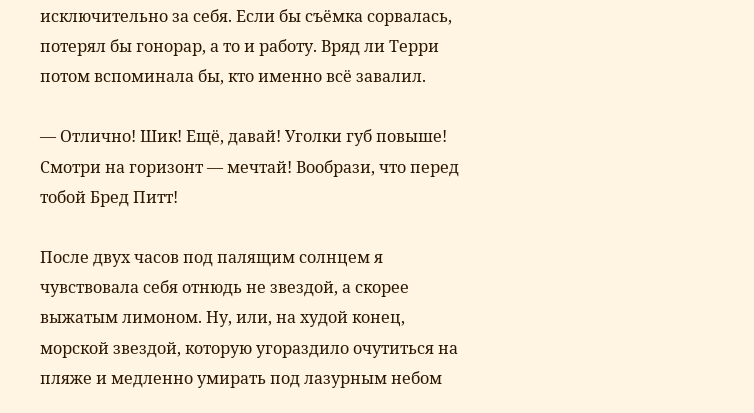исключительно за себя. Если бы съёмка сорвалась, потерял бы гонорар, а то и работу. Вряд ли Терри потом вспоминала бы, кто именно всё завалил.

— Отлично! Шик! Ещё, давай! Уголки губ повыше! Смотри на горизонт — мечтай! Вообрази, что перед тобой Бред Питт!

После двух часов под палящим солнцем я чувствовала себя отнюдь не звездой, а скорее выжатым лимоном. Ну, или, на худой конец, морской звездой, которую угораздило очутиться на пляже и медленно умирать под лазурным небом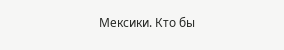Мексики. Кто бы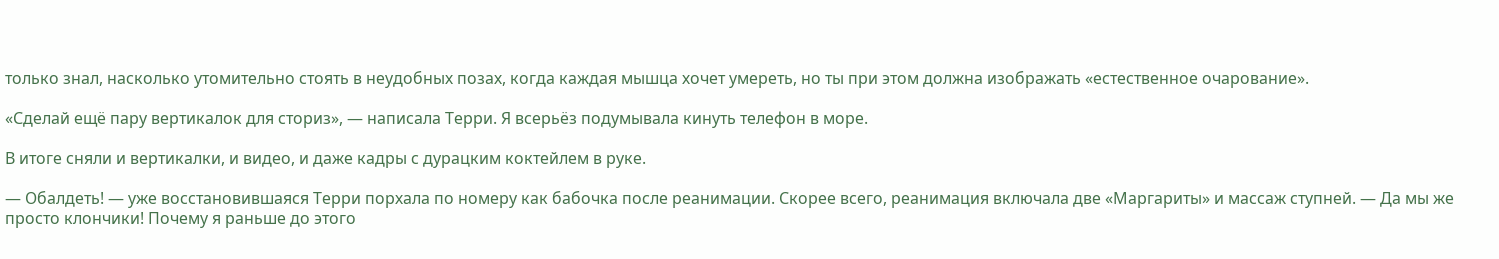только знал, насколько утомительно стоять в неудобных позах, когда каждая мышца хочет умереть, но ты при этом должна изображать «естественное очарование».

«Сделай ещё пару вертикалок для сториз», — написала Терри. Я всерьёз подумывала кинуть телефон в море.

В итоге сняли и вертикалки, и видео, и даже кадры с дурацким коктейлем в руке.

— Обалдеть! — уже восстановившаяся Терри порхала по номеру как бабочка после реанимации. Скорее всего, реанимация включала две «Маргариты» и массаж ступней. — Да мы же просто клончики! Почему я раньше до этого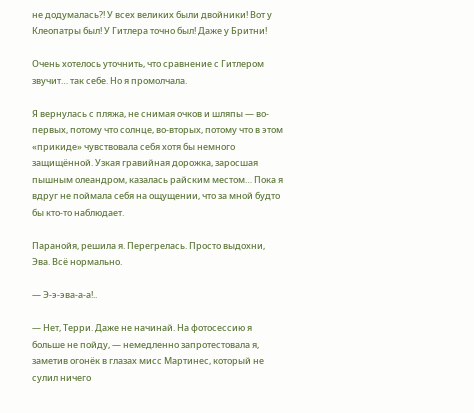не додумалась?! У всех великих были двойники! Вот у Клеопатры был! У Гитлера точно был! Даже у Бритни!

Очень хотелось уточнить, что сравнение с Гитлером звучит… так себе. Но я промолчала.

Я вернулась с пляжа, не снимая очков и шляпы — во-первых, потому что солнце, во-вторых, потому что в этом «прикиде» чувствовала себя хотя бы немного защищённой. Узкая гравийная дорожка, заросшая пышным олеандром, казалась райским местом… Пока я вдруг не поймала себя на ощущении, что за мной будто бы кто-то наблюдает.

Паранойя, решила я. Перегрелась. Просто выдохни, Эва. Всё нормально.

— Э-э-эва-а-а!..

— Нет, Терри. Даже не начинай. На фотосессию я больше не пойду, — немедленно запротестовала я, заметив огонёк в глазах мисс Мартинес, который не сулил ничего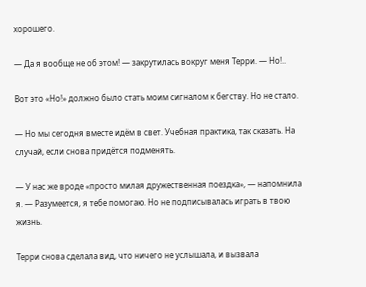хорошего.

— Да я вообще не об этом! — закрутилась вокруг меня Терри. — Но!..

Вот это «Но!» должно было стать моим сигналом к бегству. Но не стало.

— Но мы сегодня вместе идём в свет. Учебная практика, так сказать. На случай, если снова придётся подменять.

— У нас же вроде «просто милая дружественная поездка», — напомнила я. — Разумеется, я тебе помогаю. Но не подписывалась играть в твою жизнь.

Терри снова сделала вид, что ничего не услышала, и вызвала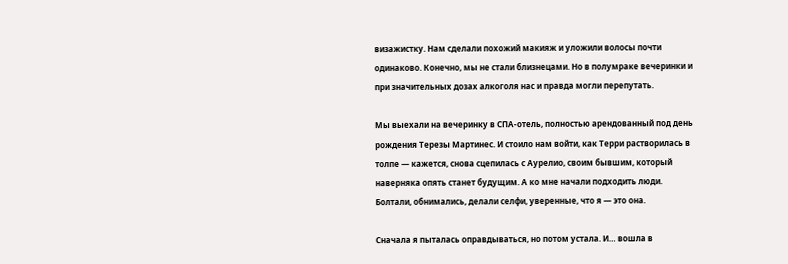визажистку. Нам сделали похожий макияж и уложили волосы почти одинаково. Конечно, мы не стали близнецами. Но в полумраке вечеринки и при значительных дозах алкоголя нас и правда могли перепутать.

Мы выехали на вечеринку в СПА-отель, полностью арендованный под день рождения Терезы Мартинес. И стоило нам войти, как Терри растворилась в толпе — кажется, снова сцепилась с Аурелио, своим бывшим, который наверняка опять станет будущим. А ко мне начали подходить люди. Болтали, обнимались, делали селфи, уверенные, что я — это она.

Сначала я пыталась оправдываться, но потом устала. И… вошла в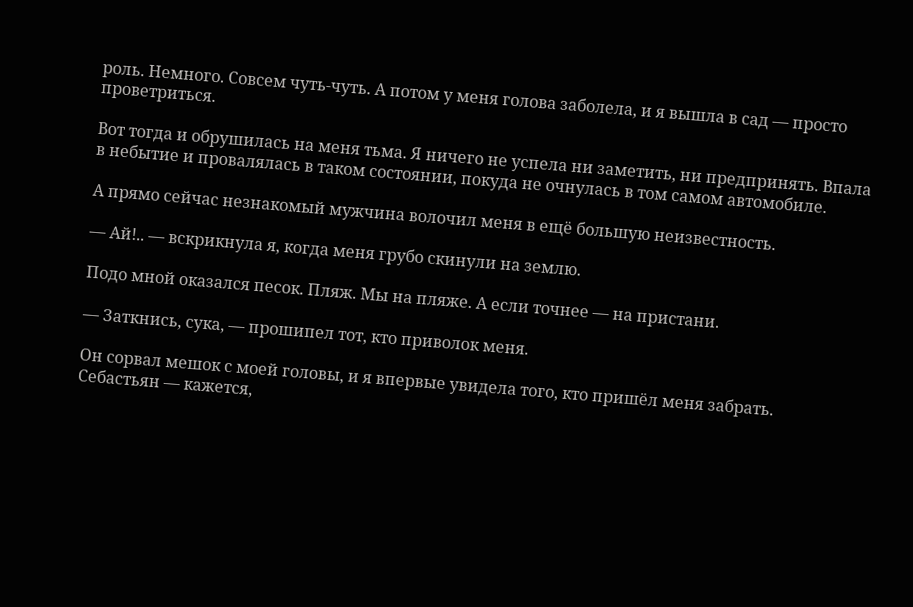роль. Немного. Совсем чуть-чуть. А потом у меня голова заболела, и я вышла в сад — просто проветриться.

Вот тогда и обрушилась на меня тьма. Я ничего не успела ни заметить, ни предпринять. Впала в небытие и провалялась в таком состоянии, покуда не очнулась в том самом автомобиле.

А прямо сейчас незнакомый мужчина волочил меня в ещё большую неизвестность.

— Ай!.. — вскрикнула я, когда меня грубо скинули на землю.

Подо мной оказался песок. Пляж. Мы на пляже. А если точнее — на пристани.

— Заткнись, сука, — прошипел тот, кто приволок меня.

Он сорвал мешок с моей головы, и я впервые увидела того, кто пришёл меня забрать. Себастьян — кажется,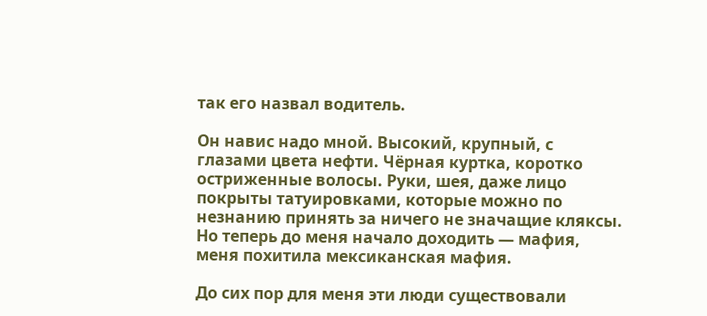так его назвал водитель.

Он навис надо мной. Высокий, крупный, с глазами цвета нефти. Чёрная куртка, коротко остриженные волосы. Руки, шея, даже лицо покрыты татуировками, которые можно по незнанию принять за ничего не значащие кляксы. Но теперь до меня начало доходить — мафия, меня похитила мексиканская мафия.

До сих пор для меня эти люди существовали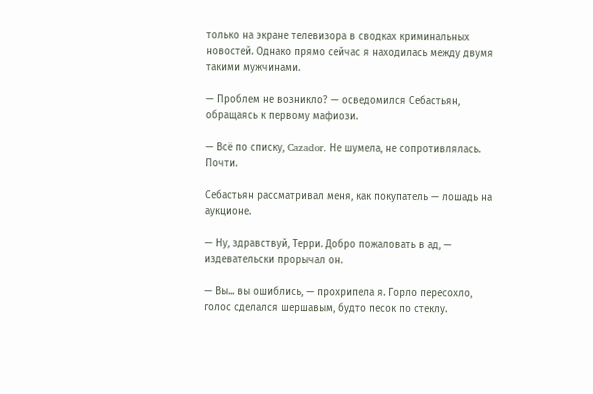только на экране телевизора в сводках криминальных новостей. Однако прямо сейчас я находилась между двумя такими мужчинами.

— Проблем не возникло? — осведомился Себастьян, обращаясь к первому мафиози.

— Всё по списку, Cazador. Не шумела, не сопротивлялась. Почти.

Себастьян рассматривал меня, как покупатель — лошадь на аукционе.

— Ну, здравствуй, Терри. Добро пожаловать в ад, — издевательски прорычал он.

— Вы... вы ошиблись, — прохрипела я. Горло пересохло, голос сделался шершавым, будто песок по стеклу.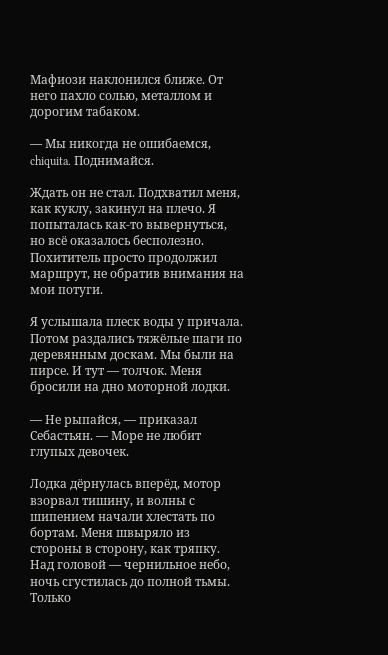Мафиози наклонился ближе. От него пахло солью, металлом и дорогим табаком.

— Мы никогда не ошибаемся, chiquita. Поднимайся.

Ждать он не стал. Подхватил меня, как куклу, закинул на плечо. Я попыталась как-то вывернуться, но всё оказалось бесполезно. Похититель просто продолжил маршрут, не обратив внимания на мои потуги.

Я услышала плеск воды у причала. Потом раздались тяжёлые шаги по деревянным доскам. Мы были на пирсе. И тут — толчок. Меня бросили на дно моторной лодки.

— Не рыпайся, — приказал Себастьян. — Море не любит глупых девочек.

Лодка дёрнулась вперёд, мотор взорвал тишину, и волны с шипением начали хлестать по бортам. Меня швыряло из стороны в сторону, как тряпку. Над головой — чернильное небо, ночь сгустилась до полной тьмы. Только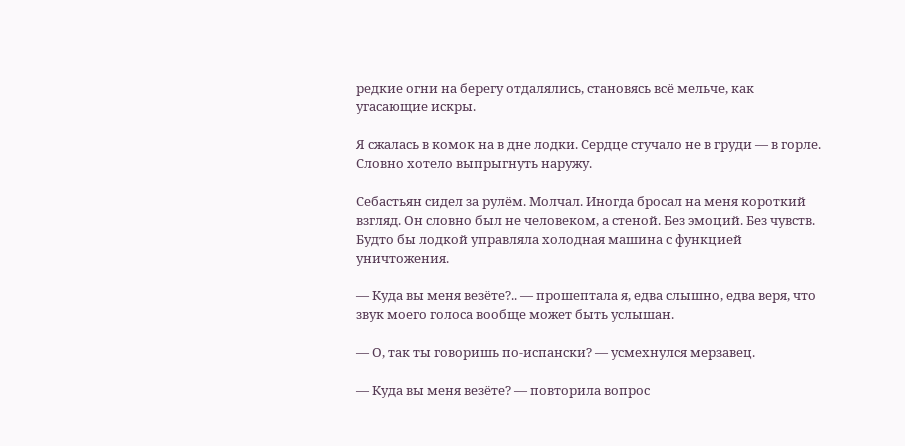редкие огни на берегу отдалялись, становясь всё мельче, как угасающие искры.

Я сжалась в комок на в дне лодки. Сердце стучало не в груди — в горле. Словно хотело выпрыгнуть наружу.

Себастьян сидел за рулём. Молчал. Иногда бросал на меня короткий взгляд. Он словно был не человеком, а стеной. Без эмоций. Без чувств. Будто бы лодкой управляла холодная машина с функцией уничтожения.

— Куда вы меня везёте?.. — прошептала я, едва слышно, едва веря, что звук моего голоса вообще может быть услышан.

— О, так ты говоришь по-испански? — усмехнулся мерзавец.

— Куда вы меня везёте? — повторила вопрос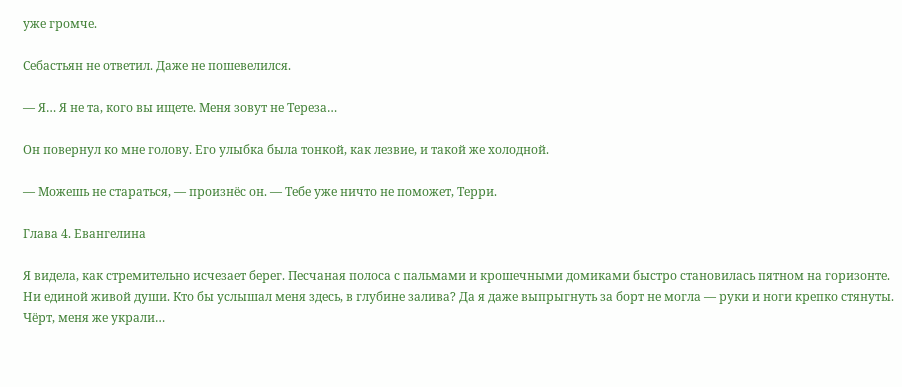уже громче.

Себастьян не ответил. Даже не пошевелился.

— Я… Я не та, кого вы ищете. Меня зовут не Тереза…

Он повернул ко мне голову. Его улыбка была тонкой, как лезвие, и такой же холодной.

— Можешь не стараться, — произнёс он. — Тебе уже ничто не поможет, Терри.

Глава 4. Евангелина

Я видела, как стремительно исчезает берег. Песчаная полоса с пальмами и крошечными домиками быстро становилась пятном на горизонте. Ни единой живой души. Кто бы услышал меня здесь, в глубине залива? Да я даже выпрыгнуть за борт не могла — руки и ноги крепко стянуты. Чёрт, меня же украли…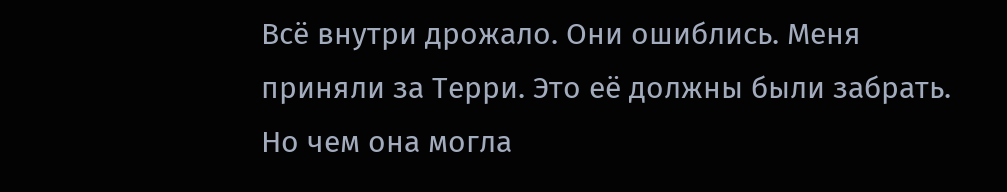Всё внутри дрожало. Они ошиблись. Меня приняли за Терри. Это её должны были забрать. Но чем она могла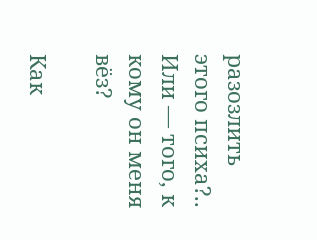разозлить этого психа?.. Или — того, к кому он меня вёз?

Как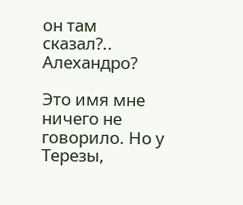он там сказал?.. Алехандро?

Это имя мне ничего не говорило. Но у Терезы,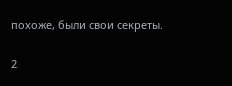похоже, были свои секреты.

2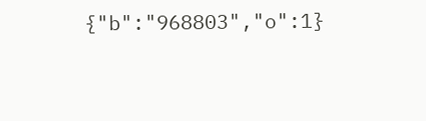{"b":"968803","o":1}